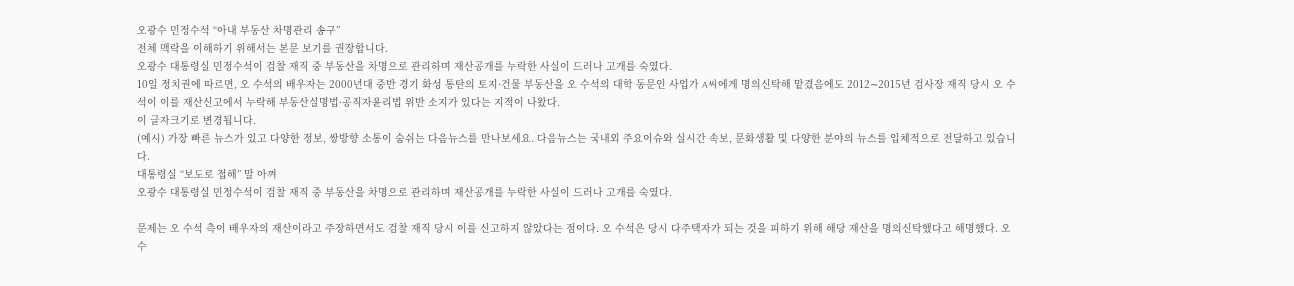오광수 민정수석 “아내 부동산 차명관리 송구”
전체 맥락을 이해하기 위해서는 본문 보기를 권장합니다.
오광수 대통령실 민정수석이 검찰 재직 중 부동산을 차명으로 관리하며 재산공개를 누락한 사실이 드러나 고개를 숙였다.
10일 정치권에 따르면, 오 수석의 배우자는 2000년대 중반 경기 화성 통탄의 토지·건물 부동산을 오 수석의 대학 동문인 사업가 A씨에게 명의신탁해 맡겼음에도 2012∼2015년 검사장 재직 당시 오 수석이 이를 재산신고에서 누락해 부동산실명법·공직자윤리법 위반 소지가 있다는 지적이 나왔다.
이 글자크기로 변경됩니다.
(예시) 가장 빠른 뉴스가 있고 다양한 정보, 쌍방향 소통이 숨쉬는 다음뉴스를 만나보세요. 다음뉴스는 국내외 주요이슈와 실시간 속보, 문화생활 및 다양한 분야의 뉴스를 입체적으로 전달하고 있습니다.
대통령실 “보도로 접해” 말 아껴
오광수 대통령실 민정수석이 검찰 재직 중 부동산을 차명으로 관리하며 재산공개를 누락한 사실이 드러나 고개를 숙였다.

문제는 오 수석 측이 배우자의 재산이라고 주장하면서도 검찰 재직 당시 이를 신고하지 않았다는 점이다. 오 수석은 당시 다주택자가 되는 것을 피하기 위해 해당 재산을 명의신탁했다고 해명했다. 오 수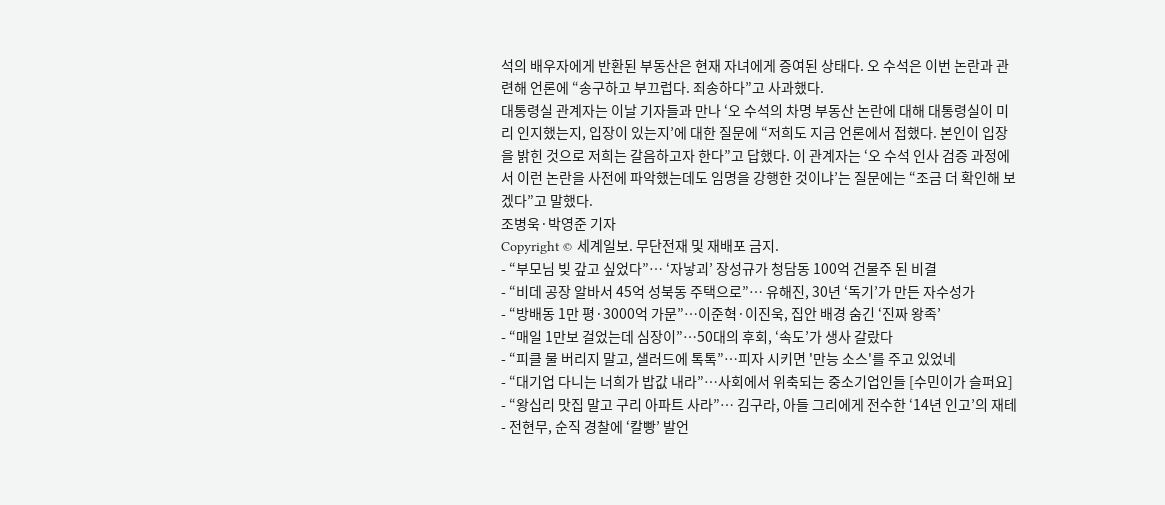석의 배우자에게 반환된 부동산은 현재 자녀에게 증여된 상태다. 오 수석은 이번 논란과 관련해 언론에 “송구하고 부끄럽다. 죄송하다”고 사과했다.
대통령실 관계자는 이날 기자들과 만나 ‘오 수석의 차명 부동산 논란에 대해 대통령실이 미리 인지했는지, 입장이 있는지’에 대한 질문에 “저희도 지금 언론에서 접했다. 본인이 입장을 밝힌 것으로 저희는 갈음하고자 한다”고 답했다. 이 관계자는 ‘오 수석 인사 검증 과정에서 이런 논란을 사전에 파악했는데도 임명을 강행한 것이냐’는 질문에는 “조금 더 확인해 보겠다”고 말했다.
조병욱·박영준 기자
Copyright © 세계일보. 무단전재 및 재배포 금지.
- “부모님 빚 갚고 싶었다”… ‘자낳괴’ 장성규가 청담동 100억 건물주 된 비결
- “비데 공장 알바서 45억 성북동 주택으로”… 유해진, 30년 ‘독기’가 만든 자수성가
- “방배동 1만 평·3000억 가문”…이준혁·이진욱, 집안 배경 숨긴 ‘진짜 왕족’
- “매일 1만보 걸었는데 심장이”…50대의 후회, ‘속도’가 생사 갈랐다
- “피클 물 버리지 말고, 샐러드에 톡톡”…피자 시키면 '만능 소스'를 주고 있었네
- “대기업 다니는 너희가 밥값 내라”…사회에서 위축되는 중소기업인들 [수민이가 슬퍼요]
- “왕십리 맛집 말고 구리 아파트 사라”… 김구라, 아들 그리에게 전수한 ‘14년 인고’의 재테
- 전현무, 순직 경찰에 ‘칼빵’ 발언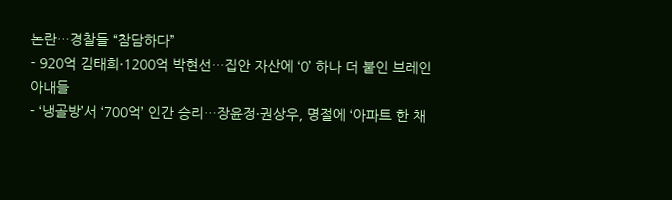논란…경찰들 “참담하다”
- 920억 김태희·1200억 박현선…집안 자산에 ‘0’ 하나 더 붙인 브레인 아내들
- ‘냉골방’서 ‘700억’ 인간 승리…장윤정·권상우, 명절에 ‘아파트 한 채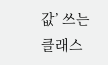값’ 쓰는 클래스